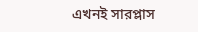এখনই সারপ্লাস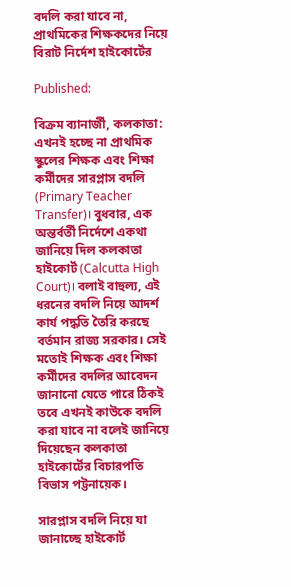বদলি করা যাবে না, প্রাথমিকের শিক্ষকদের নিয়ে বিরাট নির্দেশ হাইকোর্টের

Published:

বিক্রম ব্যানার্জী, কলকাতা: এখনই হচ্ছে না প্রাথমিক স্কুলের শিক্ষক এবং শিক্ষা কর্মীদের সারপ্লাস বদলি (Primary Teacher Transfer)। বুধবার, এক অন্তর্বর্তী নির্দেশে একথা জানিয়ে দিল কলকাতা হাইকোর্ট (Calcutta High Court)। বলাই বাহুল্য, এই ধরনের বদলি নিয়ে আদর্শ কার্য পদ্ধতি তৈরি করছে বর্তমান রাজ্য সরকার। সেই মতোই শিক্ষক এবং শিক্ষা কর্মীদের বদলির আবেদন জানানো যেতে পারে ঠিকই তবে এখনই কাউকে বদলি করা যাবে না বলেই জানিয়ে দিয়েছেন কলকাতা হাইকোর্টের বিচারপতি বিভাস পট্টনায়েক।

সারপ্লাস বদলি নিয়ে যা জানাচ্ছে হাইকোর্ট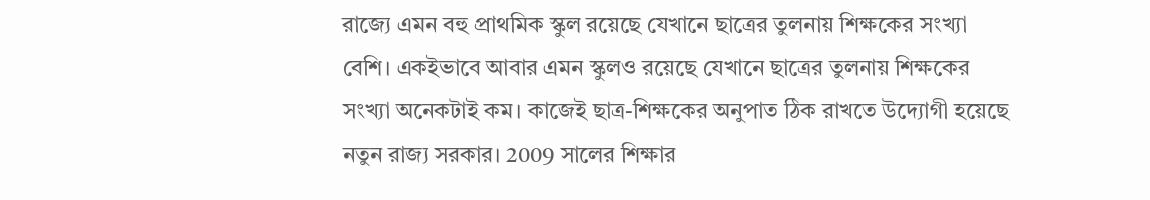রাজ্যে এমন বহু প্রাথমিক স্কুল রয়েছে যেখানে ছাত্রের তুলনায় শিক্ষকের সংখ্যা বেশি। একইভাবে আবার এমন স্কুলও রয়েছে যেখানে ছাত্রের তুলনায় শিক্ষকের সংখ্যা অনেকটাই কম। কাজেই ছাত্র-শিক্ষকের অনুপাত ঠিক রাখতে উদ্যোগী হয়েছে নতুন রাজ্য সরকার। 2009 সালের শিক্ষার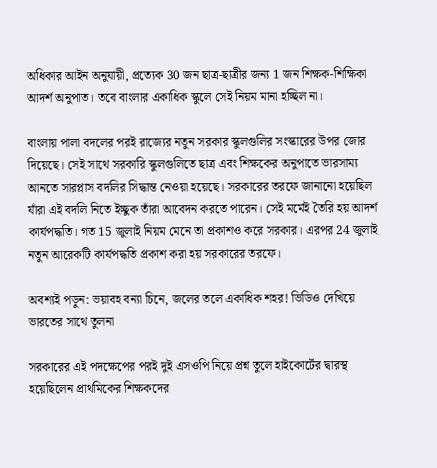অধিকার আইন অনুযায়ী, প্রত্যেক 30 জন ছাত্র-ছাত্রীর জন্য 1 জন শিক্ষক-শিক্ষিকা আদর্শ অনুপাত। তবে বাংলার একাধিক স্কুলে সেই নিয়ম মানা হচ্ছিল না।

বাংলায় পালা বদলের পরই রাজ্যের নতুন সরকার স্কুলগুলির সংস্কারের উপর জোর দিয়েছে। সেই সাথে সরকারি স্কুলগুলিতে ছাত্র এবং শিক্ষকের অনুপাতে ভারসাম্য আনতে সারপ্লাস বদলির সিদ্ধান্ত নেওয়া হয়েছে। সরকারের তরফে জানানো হয়েছিল যাঁরা এই বদলি নিতে ইচ্ছুক তাঁরা আবেদন করতে পারেন। সেই মর্মেই তৈরি হয় আদর্শ কার্যপদ্ধতি। গত 15 জুলাই নিয়ম মেনে তা প্রকাশও করে সরকার। এরপর 24 জুলাই নতুন আরেকটি কার্যপদ্ধতি প্রকাশ করা হয় সরকারের তরফে।

অবশ্যই পড়ুন: ভয়াবহ বন্যা চিনে, জলের তলে একাধিক শহর! ভিডিও দেখিয়ে ভারতের সাথে তুলনা

সরকারের এই পদক্ষেপের পরই দুই এসওপি নিয়ে প্রশ্ন তুলে হাইকোর্টের দ্বারস্থ হয়েছিলেন প্রাথমিকের শিক্ষকদের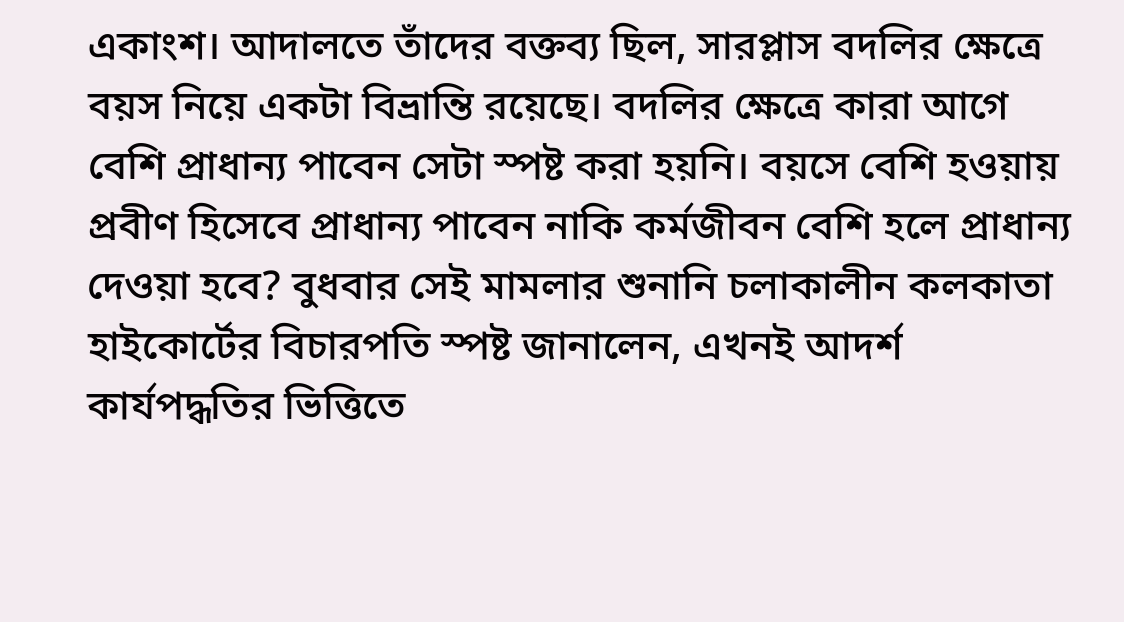একাংশ। আদালতে তাঁদের বক্তব্য ছিল, সারপ্লাস বদলির ক্ষেত্রে বয়স নিয়ে একটা বিভ্রান্তি রয়েছে। বদলির ক্ষেত্রে কারা আগে বেশি প্রাধান্য পাবেন সেটা স্পষ্ট করা হয়নি। বয়সে বেশি হওয়ায় প্রবীণ হিসেবে প্রাধান্য পাবেন নাকি কর্মজীবন বেশি হলে প্রাধান্য দেওয়া হবে? বুধবার সেই মামলার শুনানি চলাকালীন কলকাতা হাইকোর্টের বিচারপতি স্পষ্ট জানালেন, এখনই আদর্শ কার্যপদ্ধতির ভিত্তিতে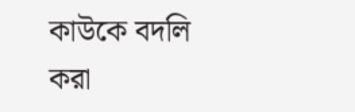কাউকে বদলি করা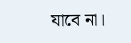যাবে না।